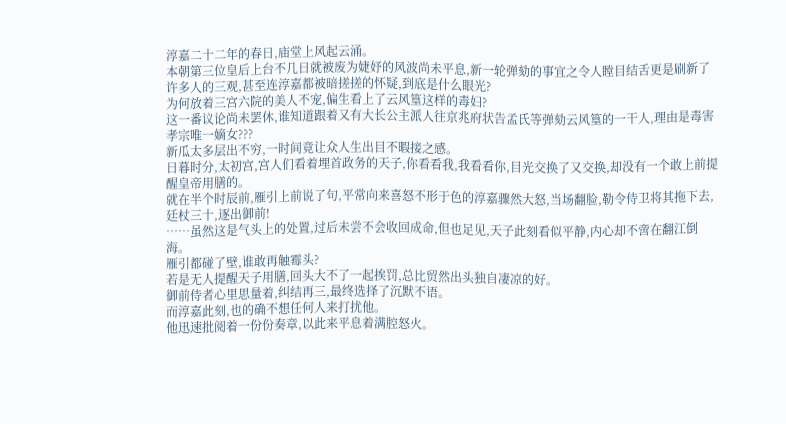淳嘉二十二年的春日,庙堂上风起云涌。
本朝第三位皇后上台不几日就被废为婕妤的风波尚未平息,新一轮弹劾的事宜之令人瞠目结舌更是刷新了许多人的三观,甚至连淳嘉都被暗搓搓的怀疑,到底是什么眼光?
为何放着三宫六院的美人不宠,偏生看上了云风篁这样的毒妇?
这一番议论尚未罢休,谁知道跟着又有大长公主派人往京兆府状告孟氏等弹劾云风篁的一干人,理由是毒害孝宗唯一嫡女???
新瓜太多层出不穷,一时间竟让众人生出目不暇接之感。
日暮时分,太初宫,宫人们看着埋首政务的天子,你看看我,我看看你,目光交换了又交换,却没有一个敢上前提醒皇帝用膳的。
就在半个时辰前,雁引上前说了句,平常向来喜怒不形于色的淳嘉骤然大怒,当场翻脸,勒令侍卫将其拖下去,廷杖三十,逐出御前!
……虽然这是气头上的处置,过后未尝不会收回成命,但也足见,天子此刻看似平静,内心却不啻在翻江倒海。
雁引都碰了壁,谁敢再触霉头?
若是无人提醒天子用膳,回头大不了一起挨罚,总比贸然出头独自凄凉的好。
御前侍者心里思量着,纠结再三,最终选择了沉默不语。
而淳嘉此刻,也的确不想任何人来打扰他。
他迅速批阅着一份份奏章,以此来平息着满腔怒火。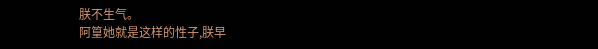朕不生气。
阿篁她就是这样的性子,朕早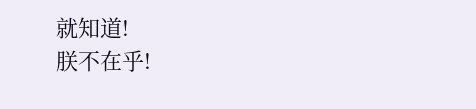就知道!
朕不在乎!